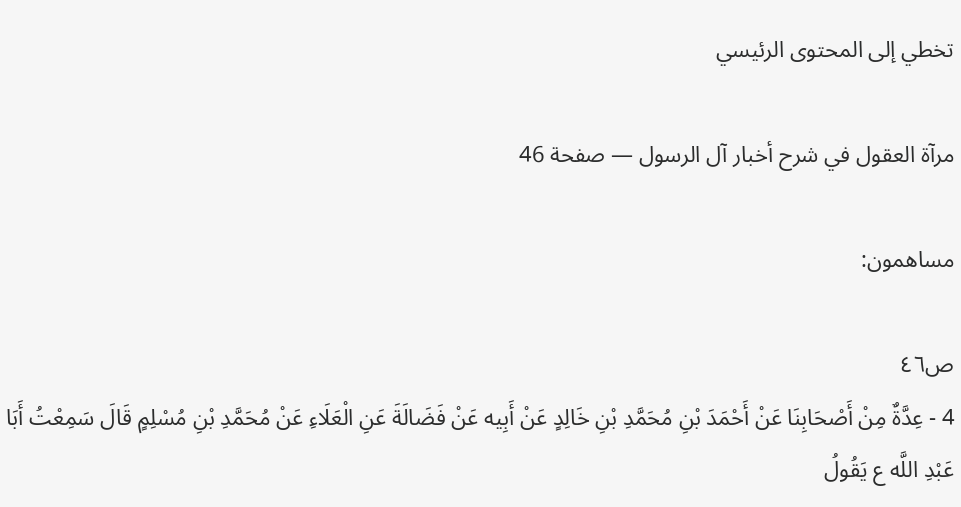تخطي إلى المحتوى الرئيسي

مرآة العقول في شرح أخبار آل الرسول — صفحة 46

مساهمون:

ص٤٦
4 - عِدَّةٌ مِنْ أَصْحَابِنَا عَنْ أَحْمَدَ بْنِ مُحَمَّدِ بْنِ خَالِدٍ عَنْ أَبِيه عَنْ فَضَالَةَ عَنِ الْعَلَاءِ عَنْ مُحَمَّدِ بْنِ مُسْلِمٍ قَالَ سَمِعْتُ أَبَا عَبْدِ اللَّه ع يَقُولُ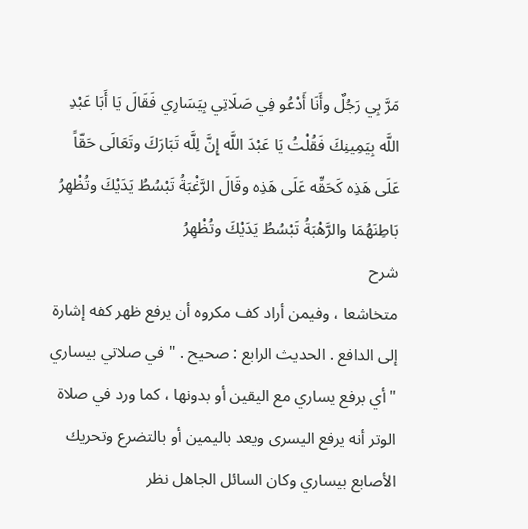مَرَّ بِي رَجُلٌ وأَنَا أَدْعُو فِي صَلَاتِي بِيَسَارِي فَقَالَ يَا أَبَا عَبْدِ اللَّه بِيَمِينِكَ فَقُلْتُ يَا عَبْدَ اللَّه إِنَّ لِلَّه تَبَارَكَ وتَعَالَى حَقّاً عَلَى هَذِه كَحَقِّه عَلَى هَذِه وقَالَ الرَّغْبَةُ تَبْسُطُ يَدَيْكَ وتُظْهِرُ بَاطِنَهُمَا والرَّهْبَةُ تَبْسُطُ يَدَيْكَ وتُظْهِرُ
شرح
متخاشعا ، وفيمن أراد كف مكروه أن يرفع ظهر كفه إشارة إلى الدافع . الحديث الرابع : صحيح . " في صلاتي بيساري " أي برفع يساري مع اليقين أو بدونها ، كما ورد في صلاة الوتر أنه يرفع اليسرى ويعد باليمين أو بالتضرع وتحريك الأصابع بيساري وكان السائل الجاهل نظر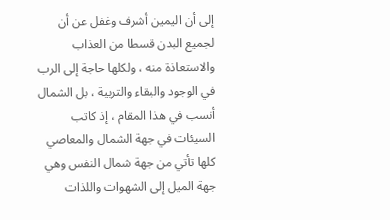إلى أن اليمين أشرف وغفل عن أن لجميع البدن قسطا من العذاب والاستعاذة منه ، ولكلها حاجة إلى الرب في الوجود والبقاء والتربية ، بل الشمال أنسب في هذا المقام ، إذ كاتب السيئات في جهة الشمال والمعاصي كلها تأتي من جهة شمال النفس وهي جهة الميل إلى الشهوات واللذات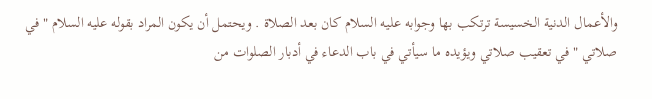والأعمال الدنية الخسيسة ترتكب بها وجوابه عليه السلام كان بعد الصلاة . ويحتمل أن يكون المراد بقوله عليه السلام " في صلاتي " في تعقيب صلاتي ويؤيده ما سيأتي في باب الدعاء في أدبار الصلوات من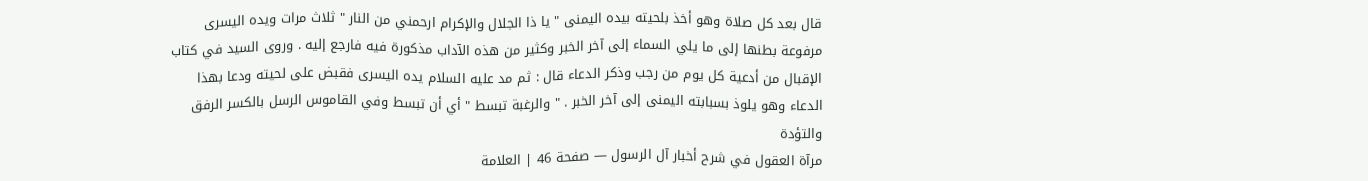قال بعد كل صلاة وهو أخذ بلحيته بيده اليمنى " يا ذا الجلال والإكرام ارحمني من النار " ثلاث مرات ويده اليسرى مرفوعة بطنها إلى ما يلي السماء إلى آخر الخبر وكثير من هذه الآداب مذكورة فيه فارجع إليه . وروى السيد في كتاب الإقبال من أدعية كل يوم من رجب وذكر الدعاء قال : ثم مد عليه السلام يده اليسرى فقبض على لحيته ودعا بهذا الدعاء وهو يلوذ بسبابته اليمنى إلى آخر الخبر . " والرغبة تبسط " أي أن تبسط وفي القاموس الرسل بالكسر الرفق والتؤدة
مرآة العقول في شرح أخبار آل الرسول — صفحة 46 | العلامة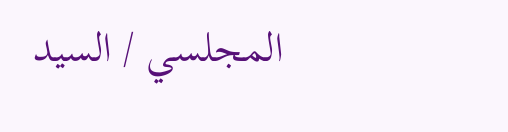المجلسي / السيد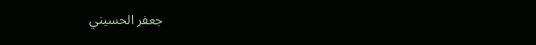جعفر الحسيني